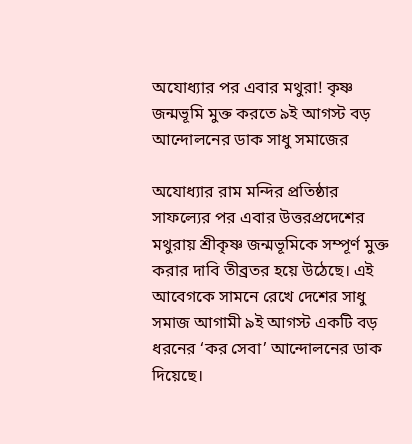অযোধ্যার পর এবার মথুরা! কৃষ্ণ জন্মভূমি মুক্ত করতে ৯ই আগস্ট বড় আন্দোলনের ডাক সাধু সমাজের

অযোধ্যার রাম মন্দির প্রতিষ্ঠার সাফল্যের পর এবার উত্তরপ্রদেশের মথুরায় শ্রীকৃষ্ণ জন্মভূমিকে সম্পূর্ণ মুক্ত করার দাবি তীব্রতর হয়ে উঠেছে। এই আবেগকে সামনে রেখে দেশের সাধু সমাজ আগামী ৯ই আগস্ট একটি বড় ধরনের ‘কর সেবা’ আন্দোলনের ডাক দিয়েছে।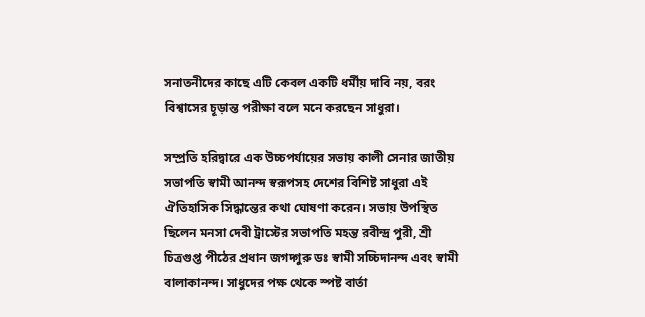সনাতনীদের কাছে এটি কেবল একটি ধর্মীয় দাবি নয়, বরং বিশ্বাসের চূড়ান্ত পরীক্ষা বলে মনে করছেন সাধুরা।

সম্প্রতি হরিদ্বারে এক উচ্চপর্যায়ের সভায় কালী সেনার জাতীয় সভাপতি স্বামী আনন্দ স্বরূপসহ দেশের বিশিষ্ট সাধুরা এই ঐতিহাসিক সিদ্ধান্তের কথা ঘোষণা করেন। সভায় উপস্থিত ছিলেন মনসা দেবী ট্রাস্টের সভাপতি মহন্ত রবীন্দ্র পুরী, শ্রী চিত্রগুপ্ত পীঠের প্রধান জগদ্গুরু ডঃ স্বামী সচ্চিদানন্দ এবং স্বামী বালাকানন্দ। সাধুদের পক্ষ থেকে স্পষ্ট বার্তা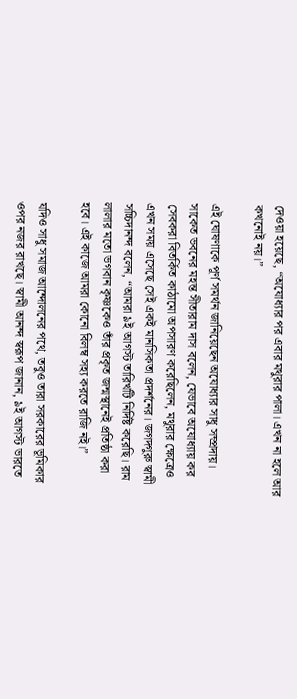দেওয়া হয়েছে, “অযোধ্যার পর এবার মথুরার পালা। এখন না হলে আর কখনোই নয়।”

এই ঘোষণাকে পূর্ণ সমর্থন জানিয়েছেন অযোধ্যার সাধু সম্প্রদায়। সাকেত ভবনের মহন্ত সীতারাম দাস বলেন, যেভাবে অযোধ্যায় কর সেবকরা বিতর্কিত কাঠামো অপসারণ করেছিলেন, মথুরার ক্ষেত্রেও এখন সময় এসেছে সেই একই মানসিকতা প্রদর্শনের। জগদ্গুরু স্বামী সচ্চিদানন্দ বলেন, “আমরা ৯ই আগস্ট তারিখটি নির্দিষ্ট করেছি। রাম লালার মতো ভগবান কৃষ্ণকেও তাঁর প্রকৃত জন্মস্থানেই প্রতিষ্ঠা করা হবে। এই কাজে আমরা কোনো বিলম্ব সহ্য করতে রাজি নই।”

যদিও সাধু সমাজ আন্দোলনের পথে, তবুও তারা সরকারের ভূমিকার ওপর নজর রাখছে। স্বামী আনন্দ স্বরূপ জানান, ৯ই আগস্ট ভারতে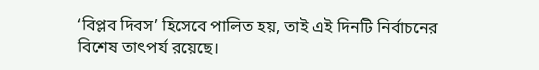‘বিপ্লব দিবস’ হিসেবে পালিত হয়, তাই এই দিনটি নির্বাচনের বিশেষ তাৎপর্য রয়েছে।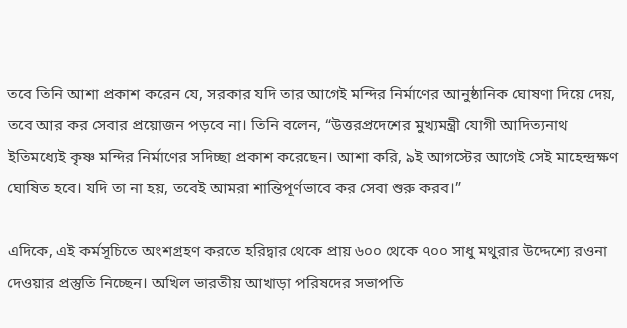তবে তিনি আশা প্রকাশ করেন যে, সরকার যদি তার আগেই মন্দির নির্মাণের আনুষ্ঠানিক ঘোষণা দিয়ে দেয়, তবে আর কর সেবার প্রয়োজন পড়বে না। তিনি বলেন, “উত্তরপ্রদেশের মুখ্যমন্ত্রী যোগী আদিত্যনাথ ইতিমধ্যেই কৃষ্ণ মন্দির নির্মাণের সদিচ্ছা প্রকাশ করেছেন। আশা করি, ৯ই আগস্টের আগেই সেই মাহেন্দ্রক্ষণ ঘোষিত হবে। যদি তা না হয়, তবেই আমরা শান্তিপূর্ণভাবে কর সেবা শুরু করব।”

এদিকে, এই কর্মসূচিতে অংশগ্রহণ করতে হরিদ্বার থেকে প্রায় ৬০০ থেকে ৭০০ সাধু মথুরার উদ্দেশ্যে রওনা দেওয়ার প্রস্তুতি নিচ্ছেন। অখিল ভারতীয় আখাড়া পরিষদের সভাপতি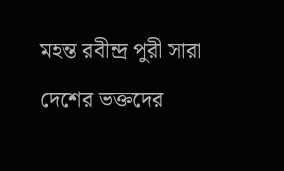মহন্ত রবীন্দ্র পুরী সারা দেশের ভক্তদের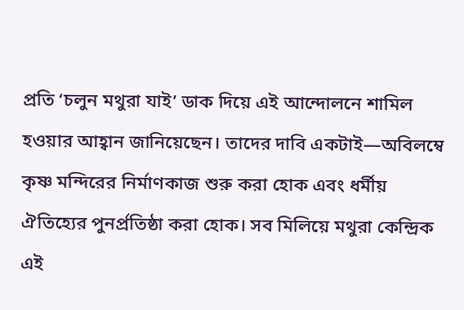প্রতি ‘চলুন মথুরা যাই’ ডাক দিয়ে এই আন্দোলনে শামিল হওয়ার আহ্বান জানিয়েছেন। তাদের দাবি একটাই—অবিলম্বে কৃষ্ণ মন্দিরের নির্মাণকাজ শুরু করা হোক এবং ধর্মীয় ঐতিহ্যের পুনর্প্রতিষ্ঠা করা হোক। সব মিলিয়ে মথুরা কেন্দ্রিক এই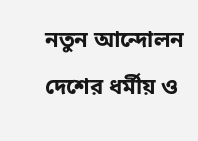নতুন আন্দোলন দেশের ধর্মীয় ও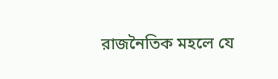রাজনৈতিক মহলে যে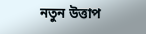নতুন উত্তাপ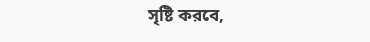সৃষ্টি করবে,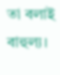তা বলাই বাহুল্য।